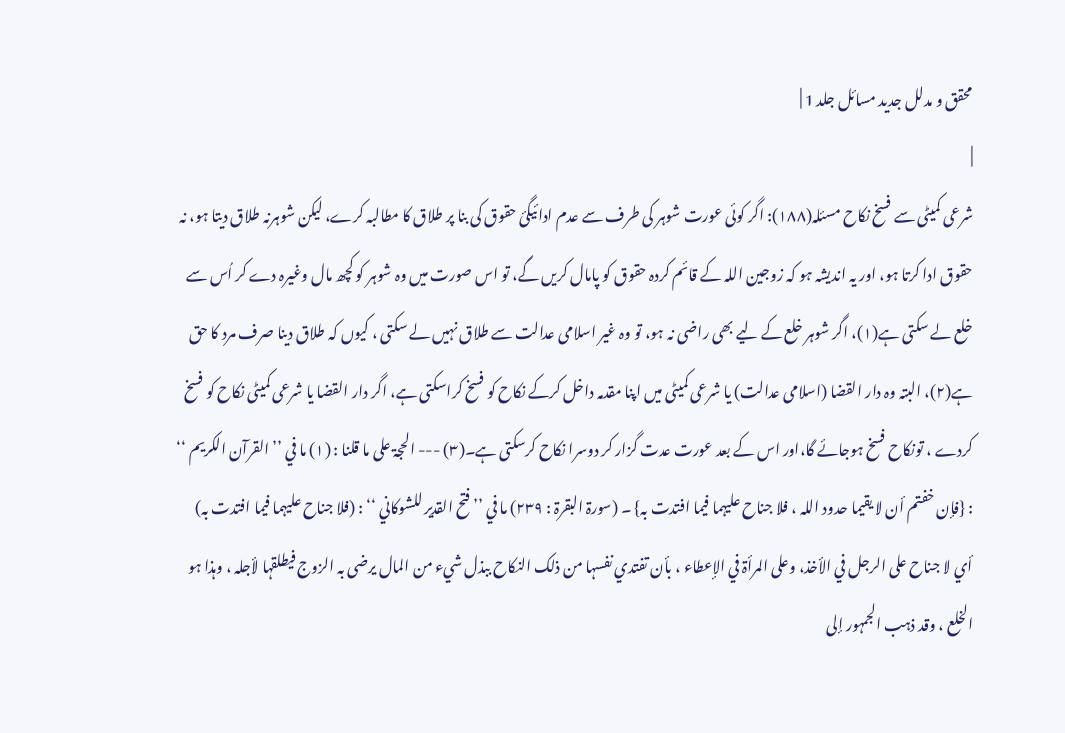محقق و مدلل جدید مسائل جلد 1 |
|
شرعی کمیٹی سے فسخ نکاح مسئلہ(۱۸۸): اگر کوئی عورت شوہر کی طرف سے عدم ادائیگیٔ حقوق کی بنا پر طلاق کا مطالبہ کرے، لیکن شوہرنہ طلاق دیتا ہو، نہ حقوق ادا کرتا ہو، اور یہ اندیشہ ہو کہ زوجین اللہ کے قائم کردہ حقوق کو پامال کریں گے، تو اس صورت میں وہ شوہر کو کچھ مال وغیرہ دے کر اُس سے خلع لے سکتی ہے(۱)، اگر شوہر خلع کے لیے بھی راضی نہ ہو، تو وہ غیر اسلامی عدالت سے طلاق نہیں لے سکتی ، کیوں کہ طلاق دینا صرف مرد کا حق ہے(۲)، البتہ وہ دار القضا (اسلامی عدالت) یا شرعی کمیٹی میں اپنا مقدمہ داخل کرکے نکاح کو فسخ کراسکتی ہے، اگر دار القضا یا شرعی کمیٹی نکاح کو فسخ کردے ، تونکاح فسخ ہوجائے گا،اور اس کے بعد عورت عدت گزار کر دوسرا نکاح کرسکتی ہے۔(۳) --- الحجۃ علی ما قلنا : (۱) ما في ’’ القرآن الکریم ‘‘ : {فإن خفتم أن لا یقیما حدود اللہ ، فلا جناح علیہما فیما افتدت بہ} ۔ (سورۃ البقرۃ : ۲۳۹) ما في ’’ فتح القدیر للشوکاني ‘‘ : (فلا جناح علیہما فیما افتدت بہ) أي لا جناح علی الرجل في الأخذ، وعلی المرأۃ في الإعطاء ، بأن تفتدي نفسہا من ذلک النکاح ببذل شيء من المال یرضی بہ الزوج فیطلقہا لأجلہ ، وہذا ہو الخلع ، وقد ذہب الجمہور إلی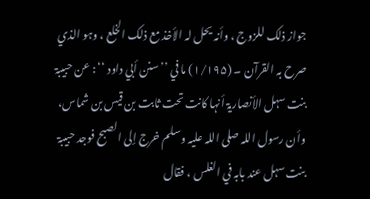جواز ذلک للزوج ، وأنہ یحل لہ الأخذ مع ذلک الخلع ، وہو الذي صرح بہ القرآن ۔ (۱/۱۹۵) ما في ’’ سنن أبي داود ‘‘ : عن حبیبۃ بنت سہل الأنصاریۃ أنہا کانت تحت ثابت بن قیس بن شماس، وأن رسول اللہ صلی اللہ علیہ وسلم خرج إلی الصبح فوجد حبیبۃ بنت سہل عند بابہ في الغلس ، فقال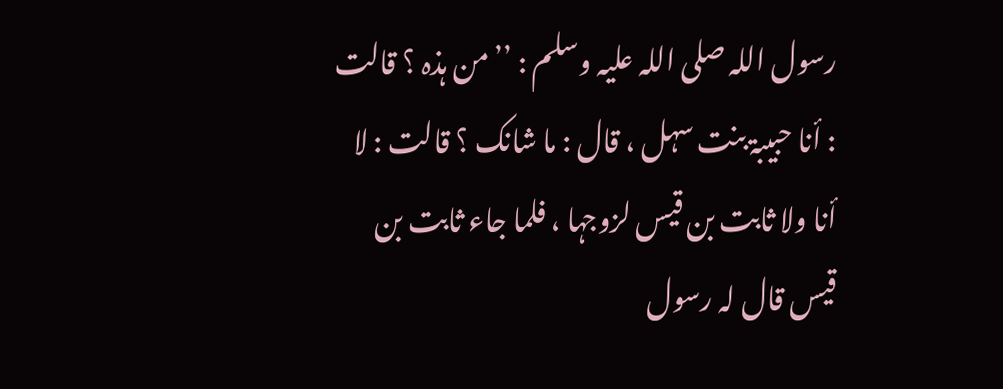رسول اللہ صلی اللہ علیہ وسلم : ’’من ہذہ ؟ قالت : أنا حبیبۃ بنت سہل ، قال : ما شانک ؟ قالت : لا أنا ولا ثابت بن قیس لزوجہا ، فلما جاء ثابت بن قیس قال لہ رسول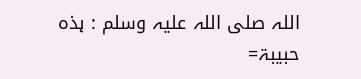اللہ صلی اللہ علیہ وسلم : ہذہ حبیبۃ=